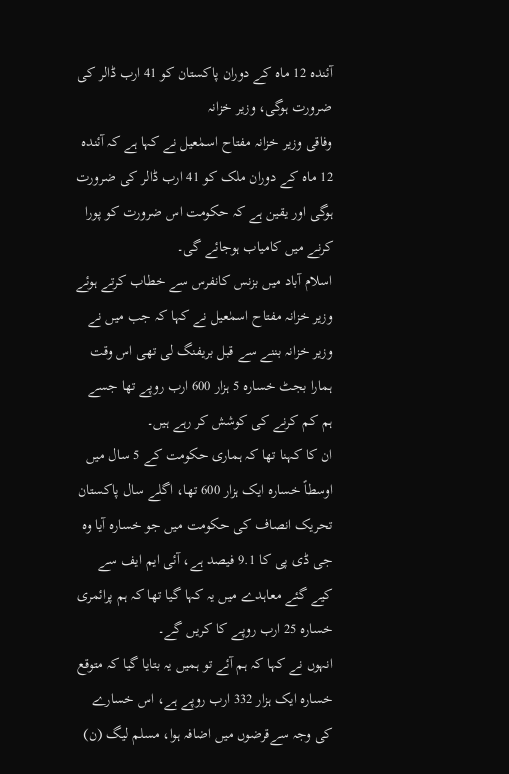آئندہ 12 ماہ کے دوران پاکستان کو 41 ارب ڈالر کی ضرورت ہوگی، وزیر خزانہ
وفاقی وزیر خزانہ مفتاح اسمٰعیل نے کہا ہے کہ آئندہ 12 ماہ کے دوران ملک کو 41 ارب ڈالر کی ضرورت ہوگی اور یقین ہے کہ حکومت اس ضرورت کو پورا کرنے میں کامیاب ہوجائے گی۔
اسلام آباد میں بزنس کانفرس سے خطاب کرتے ہوئے وزیر خزانہ مفتاح اسمٰعیل نے کہا کہ جب میں نے وزیر خزانہ بننے سے قبل بریفنگ لی تھی اس وقت ہمارا بجٹ خسارہ 5 ہزار 600 ارب روپے تھا جسے ہم کم کرنے کی کوشش کر رہے ہیں۔
ان کا کہنا تھا کہ ہماری حکومت کے 5 سال میں اوسطاً خسارہ ایک ہزار 600 تھا، اگلے سال پاکستان تحریک انصاف کی حکومت میں جو خسارہ آیا وہ جی ڈی پی کا 9.1 فیصد ہے، آئی ایم ایف سے کیے گئے معاہدے میں یہ کہا گیا تھا کہ ہم پرائمری خسارہ 25 ارب روپے کا کریں گے۔
انہوں نے کہا کہ ہم آئے تو ہمیں یہ بتایا گیا کہ متوقع خسارہ ایک ہزار 332 ارب روپے ہے، اس خسارے کی وجہ سےقرضوں میں اضافہ ہوا، مسلم لیگ (ن)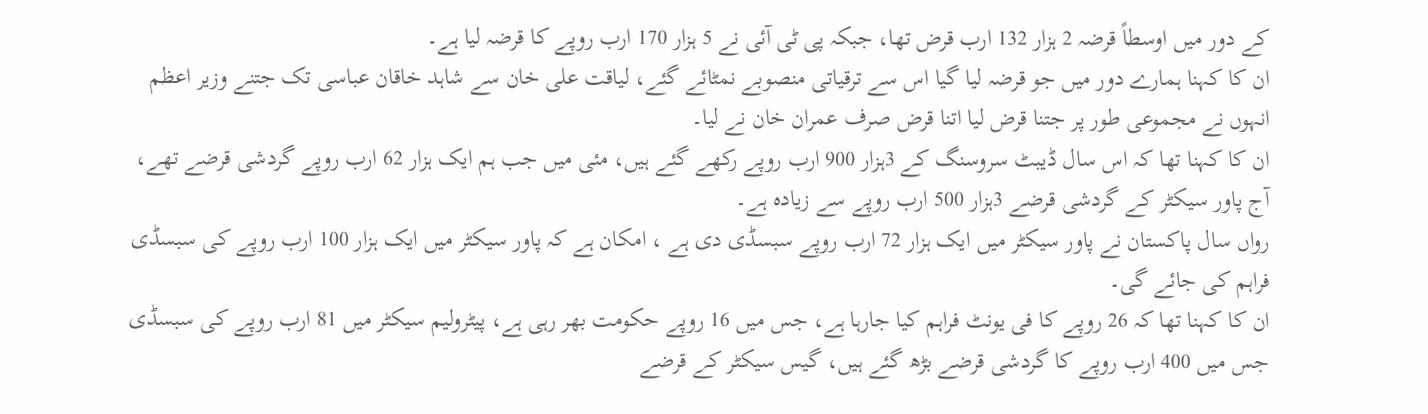کے دور میں اوسطاً قرضہ 2 ہزار 132 ارب قرض تھا، جبکہ پی ٹی آئی نے 5 ہزار 170 ارب روپے کا قرضہ لیا ہے۔
ان کا کہنا ہمارے دور میں جو قرضہ لیا گیا اس سے ترقیاتی منصوبے نمٹائے گئے، لیاقت علی خان سے شاہد خاقان عباسی تک جتنے وزیر اعظم انہوں نے مجموعی طور پر جتنا قرض لیا اتنا قرض صرف عمران خان نے لیا۔
ان کا کہنا تھا کہ اس سال ڈیبٹ سروسنگ کے 3ہزار 900 ارب روپے رکھے گئے ہیں، مئی میں جب ہم ایک ہزار 62 ارب روپے گردشی قرضے تھے، آج پاور سیکٹر کے گردشی قرضے 3ہزار 500 ارب روپے سے زیادہ ہے۔
رواں سال پاکستان نے پاور سیکٹر میں ایک ہزار 72 ارب روپے سبسڈی دی ہے ، امکان ہے کہ پاور سیکٹر میں ایک ہزار 100 ارب روپے کی سبسڈی فراہم کی جائے گی۔
ان کا کہنا تھا کہ 26 روپے کا فی یونٹ فراہم کیا جارہا ہے، جس میں 16 روپے حکومت بھر رہی ہے، پیٹرولیم سیکٹر میں 81 ارب روپے کی سبسڈی جس میں 400 ارب روپے کا گردشی قرضے بڑھ گئے ہیں، گیس سیکٹر کے قرضے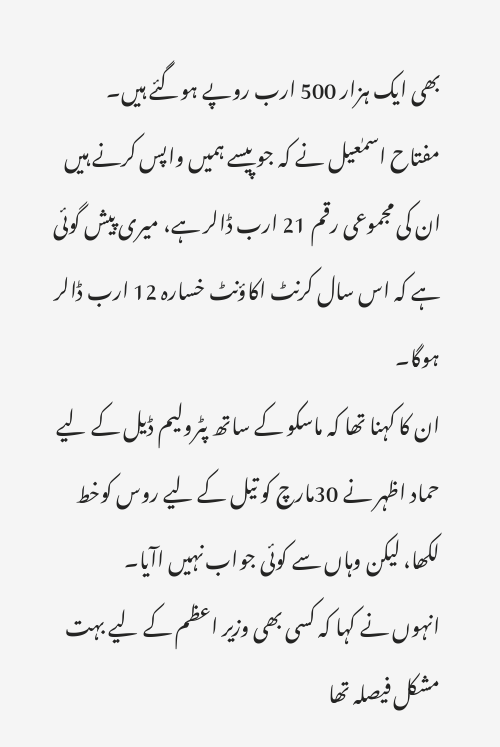بھی ایک ہزار 500 ارب روپے ہوگئے ہیں۔
مفتاح اسمٰعیل نے کہ جو پیسے ہمیں واپس کرنے ہیں ان کی مجموعی رقم 21 ارب ڈالر ہے، میری پیش گوئی ہے کہ اس سال کرنٹ اکاؤنٹ خسارہ 12 ارب ڈالر ہوگا۔
ان کا کہنا تھا کہ ماسکو کے ساتھ پٹرولیم ڈیل کے لیے حماد اظہر نے 30مارچ کو تیل کے لیے روس کوخط لکھا، لیکن وہاں سے کوئی جواب نہیں اآیا۔
انہوں نے کہا کہ کسی بھی وزیر اعظم کے لیے بہت مشکل فیصلہ تھا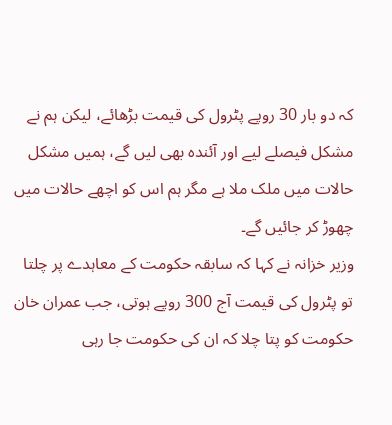کہ دو بار 30 روپے پٹرول کی قیمت بڑھائے، لیکن ہم نے مشکل فیصلے لیے اور آئندہ بھی لیں گے، ہمیں مشکل حالات میں ملک ملا ہے مگر ہم اس کو اچھے حالات میں چھوڑ کر جائیں گے۔
وزیر خزانہ نے کہا کہ سابقہ حکومت کے معاہدے پر چلتا تو پٹرول کی قیمت آج 300 روپے ہوتی، جب عمران خان حکومت کو پتا چلا کہ ان کی حکومت جا رہی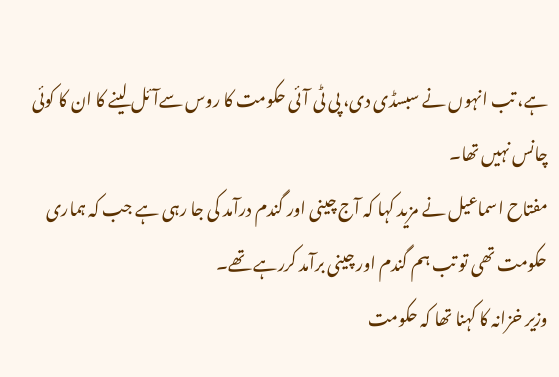ہے، تب انہوں نے سبسڈی دی، پی ٹی آئی حکومت کا روس سےآئل لینے کا ان کا کوئی چانس نہیں تھا۔
مفتاح اسماعیل نے مزید کہا کہ آج چینی اور گندم درآمد کی جا رہی ہے جب کہ ہماری حکومت تھی تو تب ہم گندم اور چینی برآمد کررہے تھے۔
وزیر خزانہ کا کہنا تھا کہ حکومت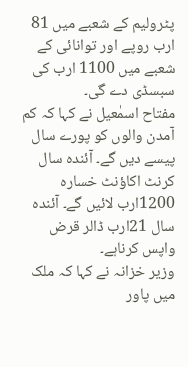پٹرولیم کے شعبے میں 81 ارب روپے اور توانائی کے شعبے میں 1100 ارب کی سبسڈی دے گی۔
مفتاح اسمٰعیل نے کہا کہ کم آمدن والوں کو پورے سال پیسے دیں گے۔ آئندہ سال کرنٹ اکاؤنٹ خسارہ 1200ارب لائیں گے۔ آئندہ سال 21ارب ڈالر قرض واپس کرناہے۔
وزیر خزانہ نے کہا کہ ملک میں پاور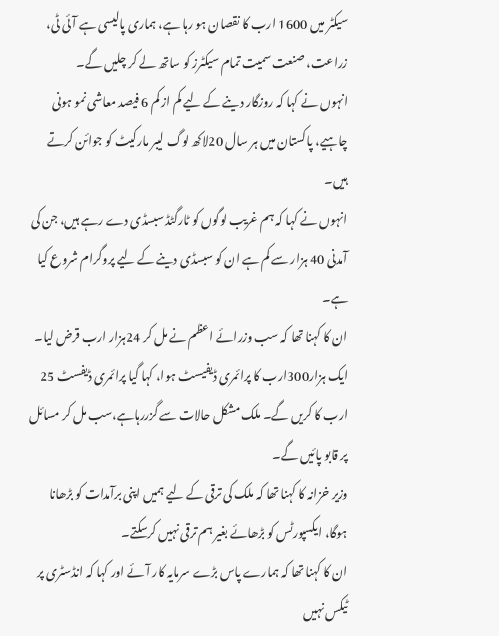سیکٹر میں 1600 ارب کا نقصان ہو رہا ہے، ہماری پالیسی ہے آئی ٹی، زراعت، صنعت سمیت تمام سیکٹرز کو ساتھ لے کر چلیں گے۔
انہوں نے کہا کہ روزگار دینے کے لیے کم از کم 6 فیصد معاشی نمو ہونی چاہیے، پاکستان میں ہر سال 20لاکھ لوگ لیبر مارکیٹ کو جوائن کرتے ہیں۔
انہوں نے کہا کہ ہم غریب لوگوں کو ٹارگٹڈ سبسڈی دے رہے ہیں، جن کی آمدنی 40 ہزار سے کم ہے ان کو سبسڈی دینے کے لیے پروگرام شروع کیا ہے۔
ان کا کہنا تھا کہ سب وزرائے اعظم نے مل کر 24ہزار ارب قرض لیا۔ ایک ہزار300ارب کا پرائمری ڈیفیسٹ ہوا، کہا گیا پرائمری ڈیفسٹ 25 ارب کا کریں گے۔ ملک مشکل حالات سے گزررہاہے،سب مل کر مسائل پر قابو پائیں گے۔
وزیر خزانہ کا کہنا تھا کہ ملک کی ترقی کے لیے ہمیں اپنی برآمدات کو بڑھانا ہوگا، ایکسپورٹس کو بڑھائے بغیر ہم ترقی نہیں کرسکتے۔
ان کا کہنا تھا کہ ہمارے پاس بڑے سرمایہ کار آئے اور کہا کہ انڈسٹری پر ٹیکس نہیں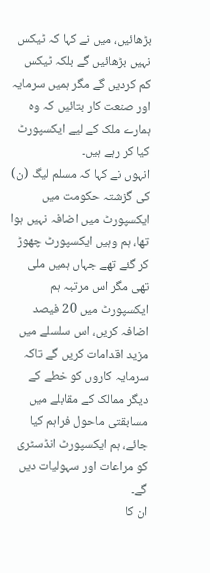بڑھائیں، میں نے کہا کہ ٹیکس نہیں بڑھائیں گے بلکہ ٹیکس کم کردیں گے مگر ہمیں سرمایہ اور صنعت کار بتائیں کہ وہ ہمارے ملک کے لیے ایکسپورٹ کیا کر رہے ہیں۔
انہوں نے کہا کہ مسلم لیگ (ن) کی گزشتہ حکومت میں ایکسپورٹ میں اضافہ نہیں ہوا تھا، ہم وہیں ایکسپورٹ چھوڑ کر گئے تھے جہاں ہمیں ملی تھی مگر اس مرتبہ ہم ایکسپورٹ میں 20 فیصد اضافہ کریں، اس سلسلے میں مزید اقدامات کریں گے تاکہ سرمایہ کاروں کو خطے کے دیگر ممالک کے مقابلے میں مسابقتی ماحول فراہم کیا جائے، ہم ایکسپورٹ انڈسٹری کو مراعات اور سہولیات دیں گے۔
ان کا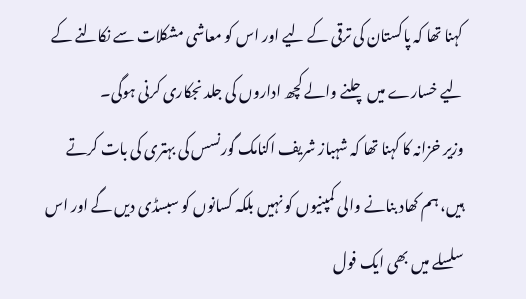کہنا تھا کہ پاکستان کی ترقی کے لیے اور اس کو معاشی مشکلات سے نکالنے کے لیے خسارے میں چلنے والے کچھ اداروں کی جلد نجکاری کرنی ہوگی۔
وزیر خزانہ کا کہنا تھا کہ شہباز شریف اکنامک گورنسس کی بہتری کی بات کرتے ہیں، ہم کھاد بنانے والی کمپنیوں کو نہیں بلکہ کسانوں کو سبسڈی دیں گے اور اس سلسلے میں بھی ایک فول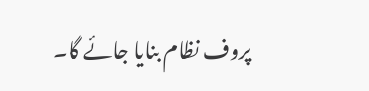پروف نظام بنایا جائے گا۔